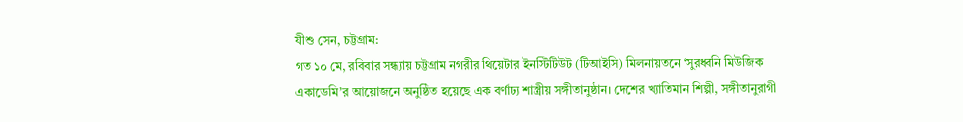যীশু সেন, চট্টগ্রাম:
গত ১০ মে, রবিবার সন্ধ্যায় চট্টগ্রাম নগরীর থিয়েটার ইনস্টিটিউট (টিআইসি) মিলনায়তনে ‘সুরধ্বনি মিউজিক একাডেমি’র আয়োজনে অনুষ্ঠিত হয়েছে এক বর্ণাঢ্য শাস্ত্রীয় সঙ্গীতানুষ্ঠান। দেশের খ্যাতিমান শিল্পী, সঙ্গীতানুরাগী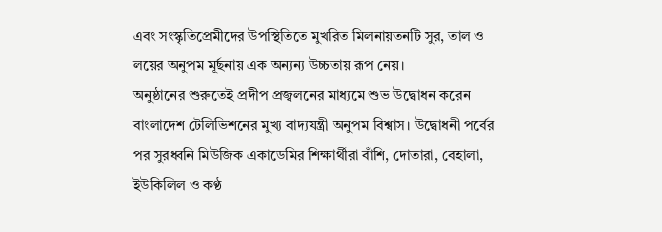এবং সংস্কৃতিপ্রেমীদের উপস্থিতিতে মুখরিত মিলনায়তনটি সুর, তাল ও লয়ের অনুপম মূর্ছনায় এক অন্যন্য উচ্চতায় রূপ নেয়।
অনুষ্ঠানের শুরুতেই প্রদীপ প্রজ্বলনের মাধ্যমে শুভ উদ্বোধন করেন বাংলাদেশ টেলিভিশনের মুখ্য বাদ্যযন্ত্রী অনুপম বিশ্বাস। উদ্বোধনী পর্বের পর সুরধ্বনি মিউজিক একাডেমির শিক্ষার্থীরা বাঁশি, দোতারা, বেহালা, ইউকিলিল ও কণ্ঠ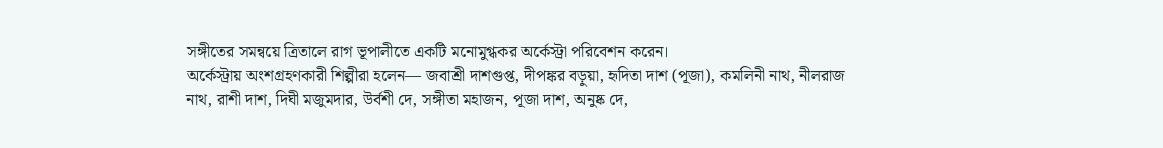সঙ্গীতের সমন্বয়ে ত্রিতালে রাগ ভূপালীতে একটি মনোমুগ্ধকর অর্কেস্ট্রা পরিবেশন করেন।
অর্কেস্ট্রায় অংশগ্রহণকারী শিল্পীরা হলেন— জবাশ্রী দাশগুপ্ত, দীপঙ্কর বড়ুয়া, হৃদিতা দাশ (পূজা), কমলিনী নাথ, নীলরাজ নাথ, রাশী দাশ, দিঘী মজুমদার, উর্বশী দে, সঙ্গীতা মহাজন, পূজা দাশ, অনুষ্ক দে,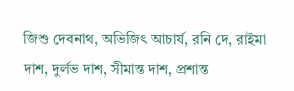জিশু দেবনাথ, অভিজিৎ আচার্য, রনি দে, রাইমা দাশ, দুর্লভ দাশ, সীমান্ত দাশ, প্রশান্ত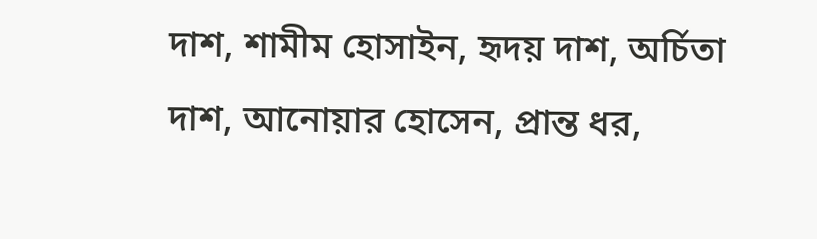দাশ, শামীম হোসাইন, হৃদয় দাশ, অর্চিতা দাশ, আনোয়ার হোসেন, প্রান্ত ধর,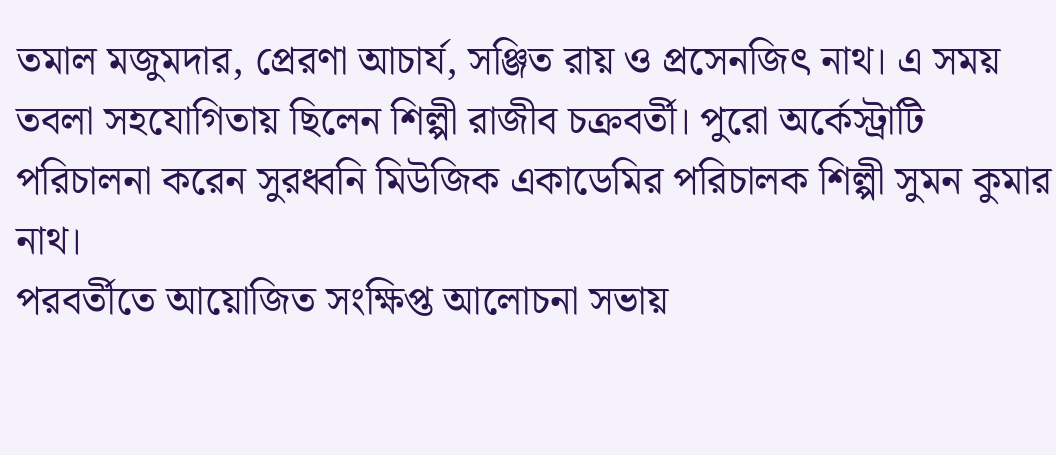তমাল মজুমদার, প্রেরণা আচার্য, সঞ্জিত রায় ও প্রসেনজিৎ নাথ। এ সময় তবলা সহযোগিতায় ছিলেন শিল্পী রাজীব চক্রবর্তী। পুরো অর্কেস্ট্রাটি পরিচালনা করেন সুরধ্বনি মিউজিক একাডেমির পরিচালক শিল্পী সুমন কুমার নাথ।
পরবর্তীতে আয়োজিত সংক্ষিপ্ত আলোচনা সভায়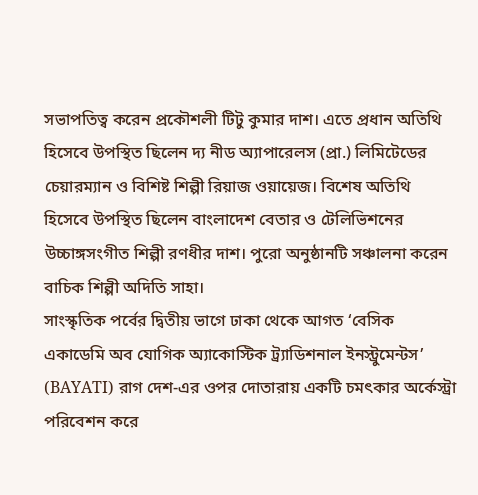সভাপতিত্ব করেন প্রকৌশলী টিটু কুমার দাশ। এতে প্রধান অতিথি হিসেবে উপস্থিত ছিলেন দ্য নীড অ্যাপারেলস (প্রা.) লিমিটেডের চেয়ারম্যান ও বিশিষ্ট শিল্পী রিয়াজ ওয়ায়েজ। বিশেষ অতিথি হিসেবে উপস্থিত ছিলেন বাংলাদেশ বেতার ও টেলিভিশনের উচ্চাঙ্গসংগীত শিল্পী রণধীর দাশ। পুরো অনুষ্ঠানটি সঞ্চালনা করেন বাচিক শিল্পী অদিতি সাহা।
সাংস্কৃতিক পর্বের দ্বিতীয় ভাগে ঢাকা থেকে আগত ‘বেসিক একাডেমি অব যোগিক অ্যাকোস্টিক ট্র্যাডিশনাল ইনস্ট্রুমেন্টস’ (BAYATI) রাগ দেশ-এর ওপর দোতারায় একটি চমৎকার অর্কেস্ট্রা পরিবেশন করে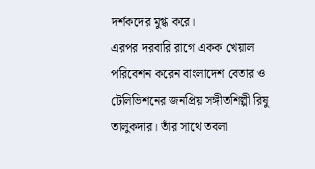দর্শকদের মুগ্ধ করে।
এরপর দরবারি রাগে একক খেয়াল পরিবেশন করেন বাংলাদেশ বেতার ও টেলিভিশনের জনপ্রিয় সঙ্গীতশিল্পী রিষু তালুকদার। তাঁর সাথে তবলা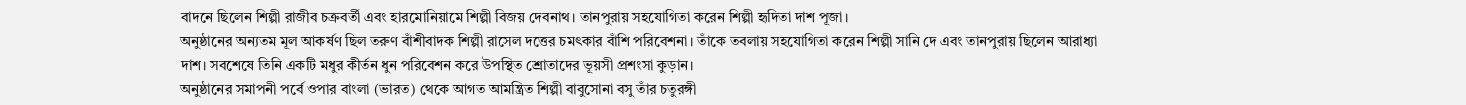বাদনে ছিলেন শিল্পী রাজীব চক্রবর্তী এবং হারমোনিয়ামে শিল্পী বিজয় দেবনাথ। তানপুরায় সহযোগিতা করেন শিল্পী হৃদিতা দাশ পূজা।
অনুষ্ঠানের অন্যতম মূল আকর্ষণ ছিল তরুণ বাঁশীবাদক শিল্পী রাসেল দত্তের চমৎকার বাঁশি পরিবেশনা। তাঁকে তবলায় সহযোগিতা করেন শিল্পী সানি দে এবং তানপুরায় ছিলেন আরাধ্যা দাশ। সবশেষে তিনি একটি মধুর কীর্তন ধুন পরিবেশন করে উপস্থিত শ্রোতাদের ভূয়সী প্রশংসা কুড়ান।
অনুষ্ঠানের সমাপনী পর্বে ওপার বাংলা (ভারত) থেকে আগত আমন্ত্রিত শিল্পী বাবুসোনা বসু তাঁর চতুরঙ্গী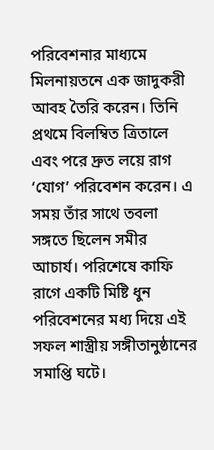পরিবেশনার মাধ্যমে মিলনায়তনে এক জাদুকরী আবহ তৈরি করেন। তিনি প্রথমে বিলম্বিত ত্রিতালে এবং পরে দ্রুত লয়ে রাগ ‘যোগ’ পরিবেশন করেন। এ সময় তাঁর সাথে তবলা সঙ্গতে ছিলেন সমীর আচার্য। পরিশেষে কাফি রাগে একটি মিষ্টি ধুন পরিবেশনের মধ্য দিয়ে এই সফল শাস্ত্রীয় সঙ্গীতানুষ্ঠানের সমাপ্তি ঘটে।